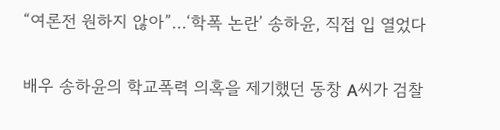“여론전 원하지 않아”…‘학폭 논란’ 송하윤, 직접 입 열었다

배우 송하윤의 학교폭력 의혹을 제기했던 동창 A씨가 검찰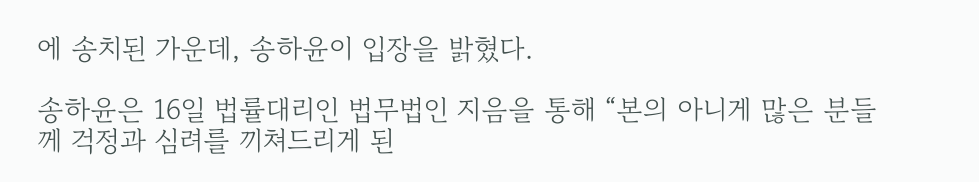에 송치된 가운데, 송하윤이 입장을 밝혔다.

송하윤은 16일 법률대리인 법무법인 지음을 통해 “본의 아니게 많은 분들께 걱정과 심려를 끼쳐드리게 된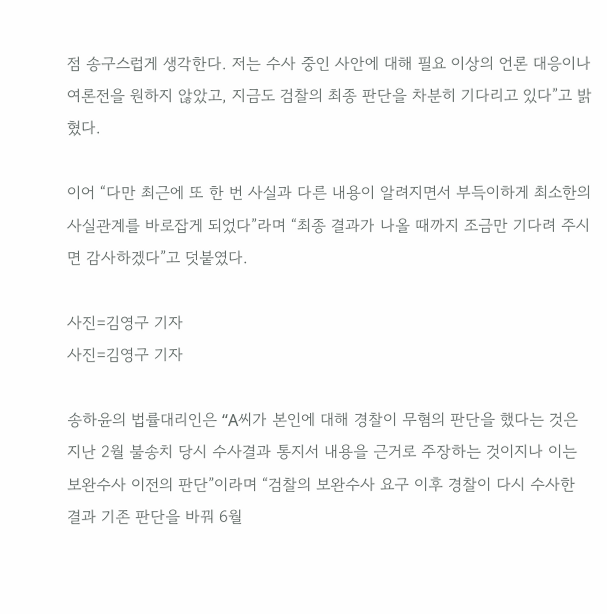점 송구스럽게 생각한다. 저는 수사 중인 사안에 대해 필요 이상의 언론 대응이나 여론전을 원하지 않았고, 지금도 검찰의 최종 판단을 차분히 기다리고 있다”고 밝혔다.

이어 “다만 최근에 또 한 번 사실과 다른 내용이 알려지면서 부득이하게 최소한의 사실관계를 바로잡게 되었다”라며 “최종 결과가 나올 때까지 조금만 기다려 주시면 감사하겠다”고 덧붙였다.

사진=김영구 기자
사진=김영구 기자

송하윤의 법률대리인은 “A씨가 본인에 대해 경찰이 무혐의 판단을 했다는 것은 지난 2월 불송치 당시 수사결과 통지서 내용을 근거로 주장하는 것이지나 이는 보완수사 이전의 판단”이라며 “검찰의 보완수사 요구 이후 경찰이 다시 수사한 결과 기존 판단을 바꿔 6월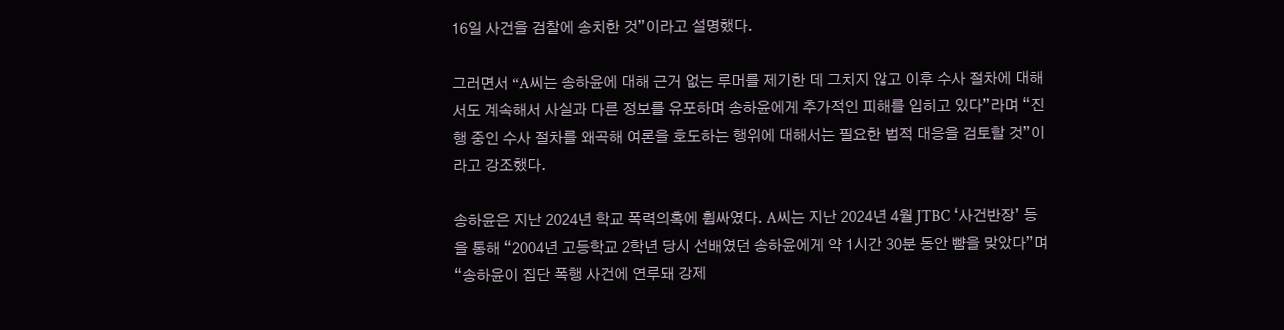16일 사건을 검찰에 송치한 것”이라고 설명했다.

그러면서 “A씨는 송하윤에 대해 근거 없는 루머를 제기한 데 그치지 않고 이후 수사 절차에 대해서도 계속해서 사실과 다른 정보를 유포하며 송하윤에게 추가적인 피해를 입히고 있다”라며 “진행 중인 수사 절차를 왜곡해 여론을 호도하는 행위에 대해서는 필요한 법적 대응을 검토할 것”이라고 강조했다.

송하윤은 지난 2024년 학교 폭력의혹에 휩싸였다. A씨는 지난 2024년 4월 JTBC ‘사건반장’ 등을 통해 “2004년 고등학교 2학년 당시 선배였던 송하윤에게 약 1시간 30분 동안 뺨을 맞았다”며 “송하윤이 집단 폭행 사건에 연루돼 강제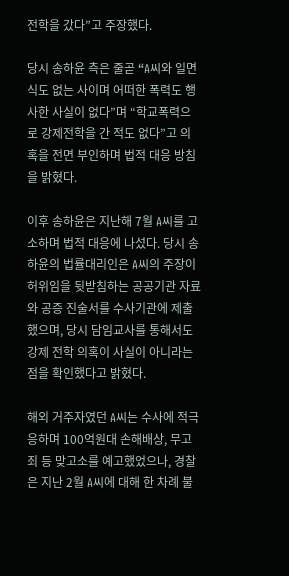전학을 갔다”고 주장했다.

당시 송하윤 측은 줄곧 “A씨와 일면식도 없는 사이며 어떠한 폭력도 행사한 사실이 없다”며 “학교폭력으로 강제전학을 간 적도 없다”고 의혹을 전면 부인하며 법적 대응 방침을 밝혔다.

이후 송하윤은 지난해 7월 A씨를 고소하며 법적 대응에 나섰다. 당시 송하윤의 법률대리인은 A씨의 주장이 허위임을 뒷받침하는 공공기관 자료와 공증 진술서를 수사기관에 제출했으며, 당시 담임교사를 통해서도 강제 전학 의혹이 사실이 아니라는 점을 확인했다고 밝혔다.

해외 거주자였던 A씨는 수사에 적극 응하며 100억원대 손해배상, 무고죄 등 맞고소를 예고했었으나, 경찰은 지난 2월 A씨에 대해 한 차례 불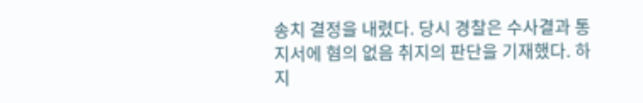송치 결정을 내렸다. 당시 경찰은 수사결과 통지서에 혐의 없음 취지의 판단을 기재했다. 하지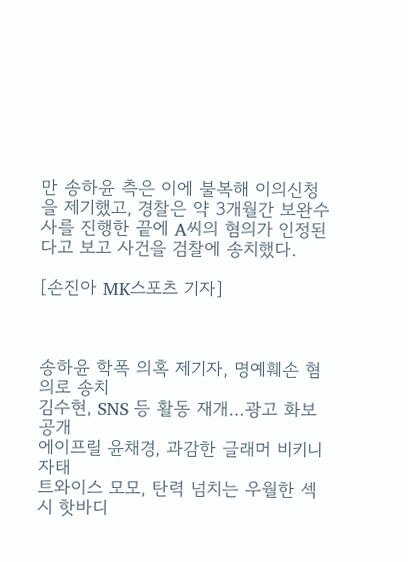만 송하윤 측은 이에 불복해 이의신청을 제기했고, 경찰은 약 3개월간 보완수사를 진행한 끝에 A씨의 혐의가 인정된다고 보고 사건을 검찰에 송치했다.

[손진아 MK스포츠 기자]



송하윤 학폭 의혹 제기자, 명예훼손 혐의로 송치
김수현, SNS 등 활동 재개…광고 화보 공개
에이프릴 윤채경, 과감한 글래머 비키니 자태
트와이스 모모, 탄력 넘치는 우월한 섹시 핫바디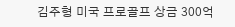김주형 미국 프로골프 상금 300억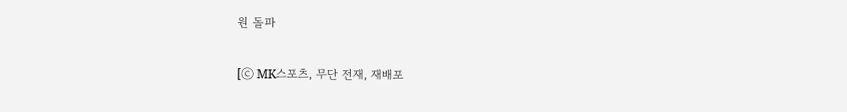원 돌파

[ⓒ MK스포츠, 무단 전재, 재배포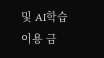및 AI학습 이용 금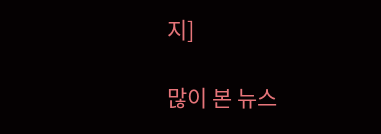지]

많이 본 뉴스